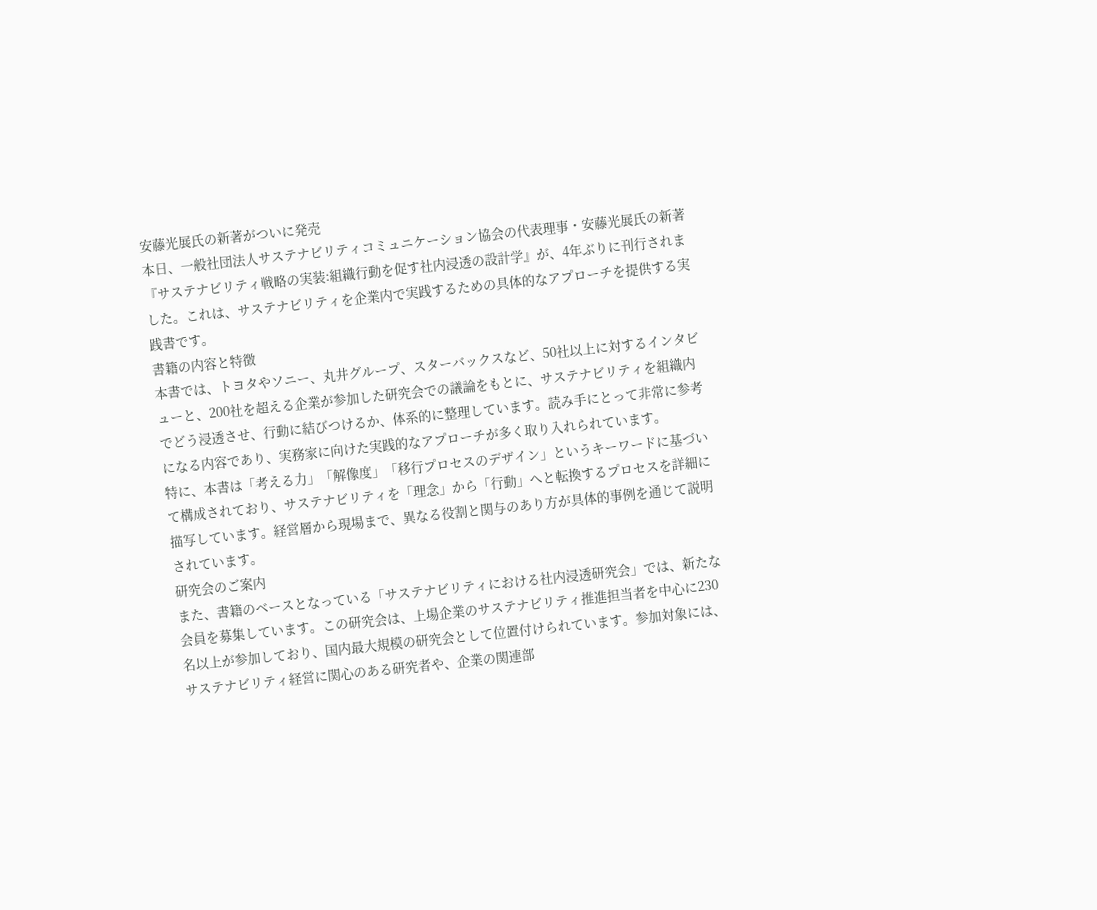安藤光展氏の新著がついに発売
本日、一般社団法人サステナビリティコミュニケーション協会の代表理事・安藤光展氏の新著『サステナビリティ戦略の実装:組織行動を促す社内浸透の設計学』が、4年ぶりに刊行されました。これは、サステナビリティを企業内で実践するための具体的なアプローチを提供する実践書です。
書籍の内容と特徴
本書では、トヨタやソニー、丸井グループ、スターバックスなど、50社以上に対するインタビューと、200社を超える企業が参加した研究会での議論をもとに、サステナビリティを組織内でどう浸透させ、行動に結びつけるか、体系的に整理しています。読み手にとって非常に参考になる内容であり、実務家に向けた実践的なアプローチが多く取り入れられています。
特に、本書は「考える力」「解像度」「移行プロセスのデザイン」というキーワードに基づいて構成されており、サステナビリティを「理念」から「行動」へと転換するプロセスを詳細に描写しています。経営層から現場まで、異なる役割と関与のあり方が具体的事例を通じて説明されています。
研究会のご案内
また、書籍のベースとなっている「サステナビリティにおける社内浸透研究会」では、新たな会員を募集しています。この研究会は、上場企業のサステナビリティ推進担当者を中心に230名以上が参加しており、国内最大規模の研究会として位置付けられています。参加対象には、サステナビリティ経営に関心のある研究者や、企業の関連部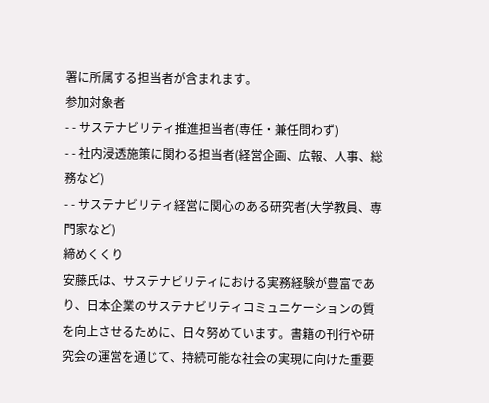署に所属する担当者が含まれます。
参加対象者
- - サステナビリティ推進担当者(専任・兼任問わず)
- - 社内浸透施策に関わる担当者(経営企画、広報、人事、総務など)
- - サステナビリティ経営に関心のある研究者(大学教員、専門家など)
締めくくり
安藤氏は、サステナビリティにおける実務経験が豊富であり、日本企業のサステナビリティコミュニケーションの質を向上させるために、日々努めています。書籍の刊行や研究会の運営を通じて、持続可能な社会の実現に向けた重要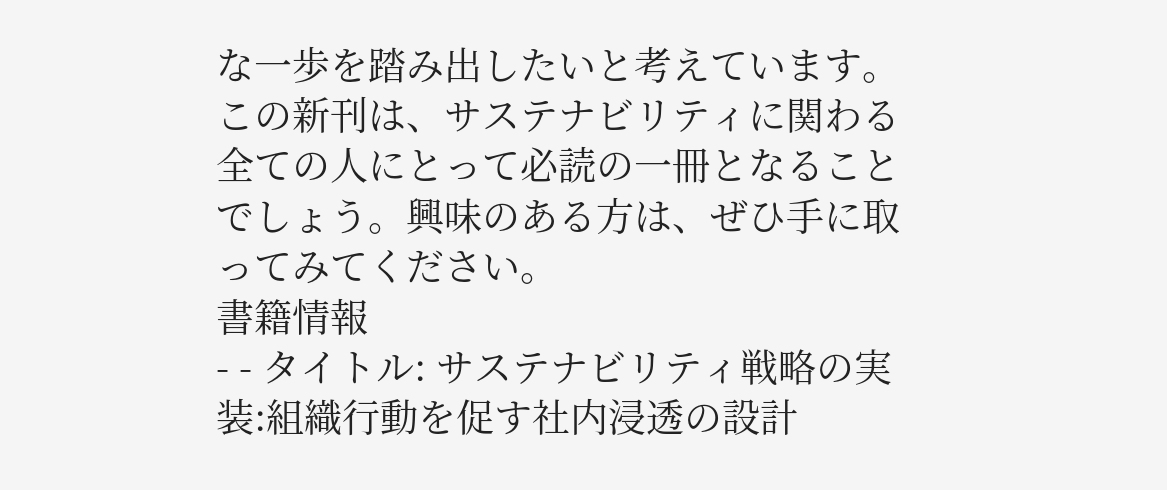な一歩を踏み出したいと考えています。
この新刊は、サステナビリティに関わる全ての人にとって必読の一冊となることでしょう。興味のある方は、ぜひ手に取ってみてください。
書籍情報
- - タイトル: サステナビリティ戦略の実装:組織行動を促す社内浸透の設計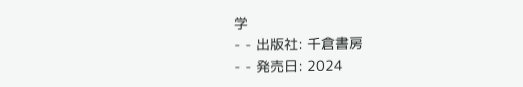学
- - 出版社: 千倉書房
- - 発売日: 2024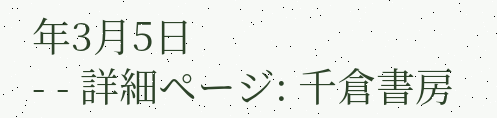年3月5日
- - 詳細ページ: 千倉書房